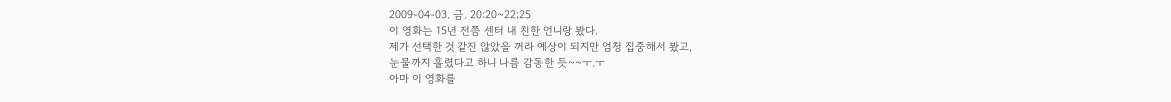2009-04-03. 금. 20:20~22;25
이 영화는 15년 전쯤 센터 내 친한 언니랑 봤다.
제가 선택한 것 같진 않았을 꺼라 예상이 되지만 엄청 집중해서 봤고,
눈물까지 흘렸다고 하니 나름 감동한 듯~~ㅜ.ㅜ
아마 이 영화를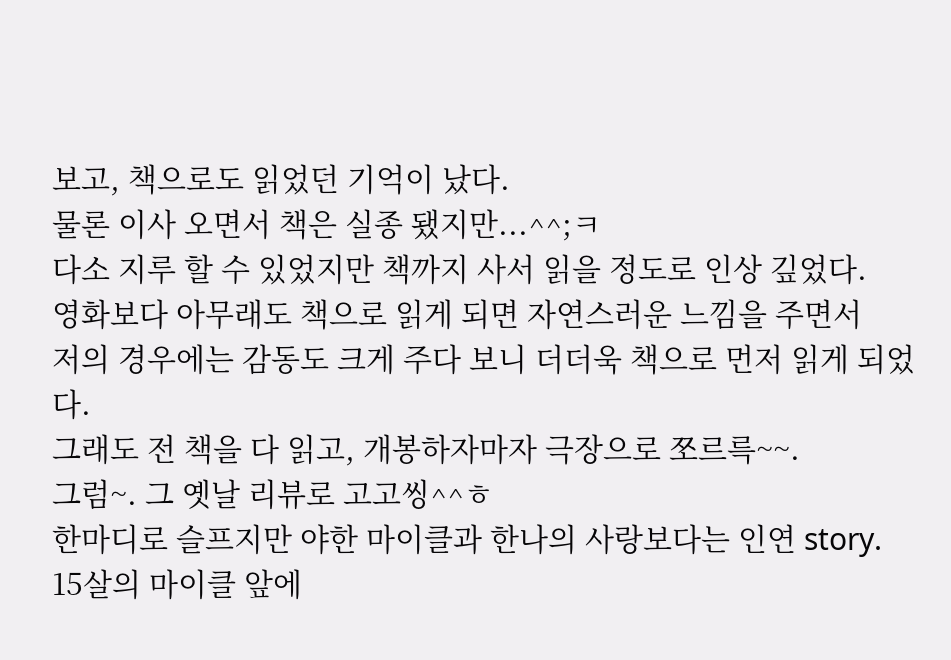보고, 책으로도 읽었던 기억이 났다.
물론 이사 오면서 책은 실종 됐지만...^^;ㅋ
다소 지루 할 수 있었지만 책까지 사서 읽을 정도로 인상 깊었다.
영화보다 아무래도 책으로 읽게 되면 자연스러운 느낌을 주면서
저의 경우에는 감동도 크게 주다 보니 더더욱 책으로 먼저 읽게 되었다.
그래도 전 책을 다 읽고, 개봉하자마자 극장으로 쪼르륵~~.
그럼~. 그 옛날 리뷰로 고고씽^^ㅎ
한마디로 슬프지만 야한 마이클과 한나의 사랑보다는 인연 story.
15살의 마이클 앞에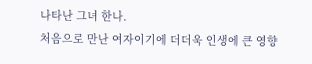나타난 그녀 한나.
처음으로 만난 여자이기에 더더욱 인생에 큰 영향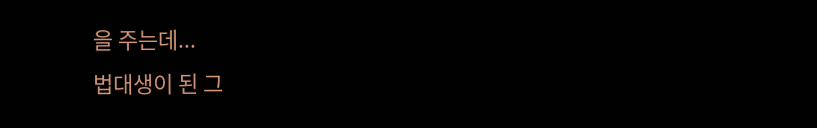을 주는데...
법대생이 된 그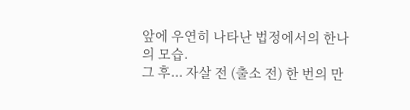앞에 우연히 나타난 법정에서의 한나의 모습.
그 후... 자살 전 (출소 전) 한 번의 만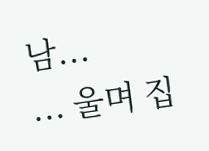남...
... 울며 집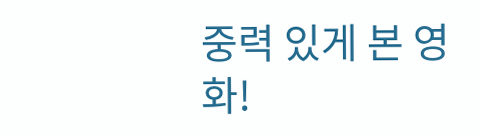중력 있게 본 영화!